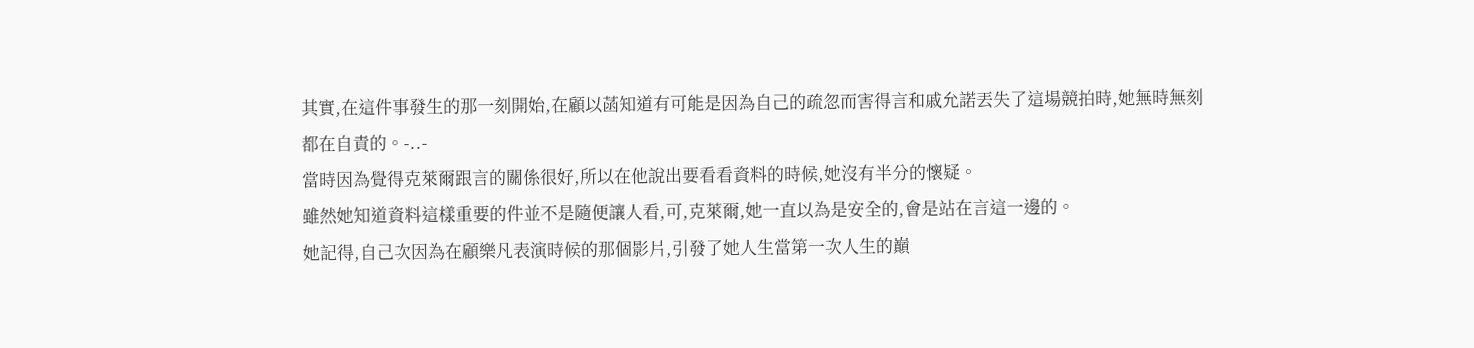其實,在這件事發生的那一刻開始,在顧以菡知道有可能是因為自己的疏忽而害得言和戚允諾丟失了這場競拍時,她無時無刻都在自責的。-..-
當時因為覺得克萊爾跟言的關係很好,所以在他說出要看看資料的時候,她沒有半分的懷疑。
雖然她知道資料這樣重要的件並不是隨便讓人看,可,克萊爾,她一直以為是安全的,會是站在言這一邊的。
她記得,自己次因為在顧樂凡表演時候的那個影片,引發了她人生當第一次人生的巔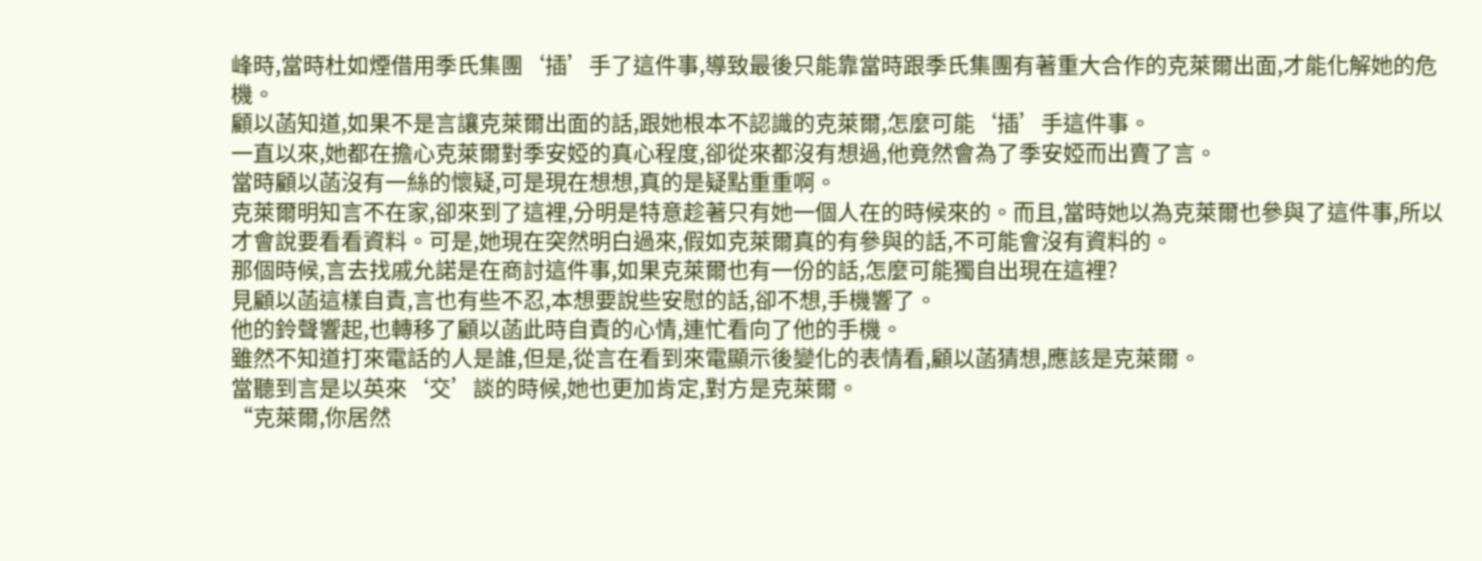峰時,當時杜如煙借用季氏集團‘插’手了這件事,導致最後只能靠當時跟季氏集團有著重大合作的克萊爾出面,才能化解她的危機。
顧以菡知道,如果不是言讓克萊爾出面的話,跟她根本不認識的克萊爾,怎麼可能‘插’手這件事。
一直以來,她都在擔心克萊爾對季安婭的真心程度,卻從來都沒有想過,他竟然會為了季安婭而出賣了言。
當時顧以菡沒有一絲的懷疑,可是現在想想,真的是疑點重重啊。
克萊爾明知言不在家,卻來到了這裡,分明是特意趁著只有她一個人在的時候來的。而且,當時她以為克萊爾也參與了這件事,所以才會說要看看資料。可是,她現在突然明白過來,假如克萊爾真的有參與的話,不可能會沒有資料的。
那個時候,言去找戚允諾是在商討這件事,如果克萊爾也有一份的話,怎麼可能獨自出現在這裡?
見顧以菡這樣自責,言也有些不忍,本想要說些安慰的話,卻不想,手機響了。
他的鈴聲響起,也轉移了顧以菡此時自責的心情,連忙看向了他的手機。
雖然不知道打來電話的人是誰,但是,從言在看到來電顯示後變化的表情看,顧以菡猜想,應該是克萊爾。
當聽到言是以英來‘交’談的時候,她也更加肯定,對方是克萊爾。
“克萊爾,你居然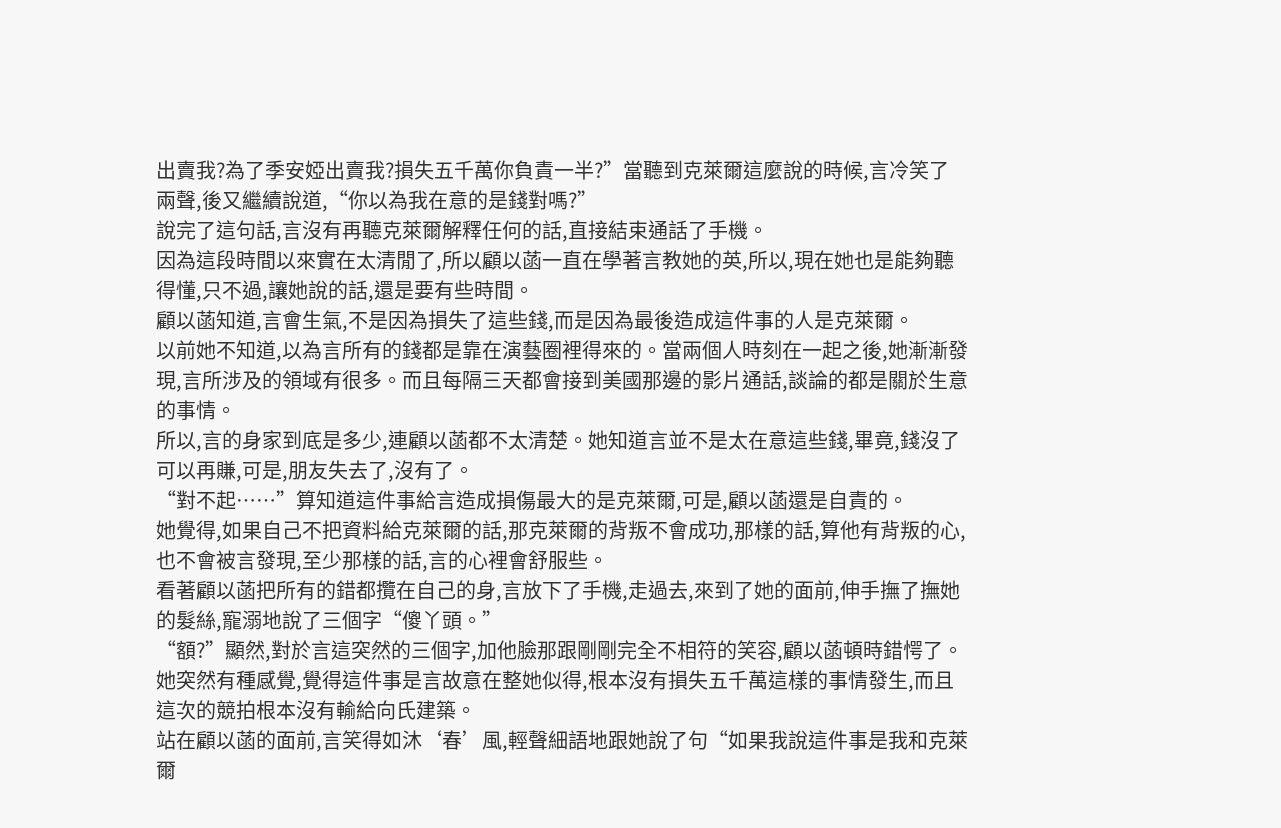出賣我?為了季安婭出賣我?損失五千萬你負責一半?”當聽到克萊爾這麼說的時候,言冷笑了兩聲,後又繼續說道,“你以為我在意的是錢對嗎?”
說完了這句話,言沒有再聽克萊爾解釋任何的話,直接結束通話了手機。
因為這段時間以來實在太清閒了,所以顧以菡一直在學著言教她的英,所以,現在她也是能夠聽得懂,只不過,讓她說的話,還是要有些時間。
顧以菡知道,言會生氣,不是因為損失了這些錢,而是因為最後造成這件事的人是克萊爾。
以前她不知道,以為言所有的錢都是靠在演藝圈裡得來的。當兩個人時刻在一起之後,她漸漸發現,言所涉及的領域有很多。而且每隔三天都會接到美國那邊的影片通話,談論的都是關於生意的事情。
所以,言的身家到底是多少,連顧以菡都不太清楚。她知道言並不是太在意這些錢,畢竟,錢沒了可以再賺,可是,朋友失去了,沒有了。
“對不起……”算知道這件事給言造成損傷最大的是克萊爾,可是,顧以菡還是自責的。
她覺得,如果自己不把資料給克萊爾的話,那克萊爾的背叛不會成功,那樣的話,算他有背叛的心,也不會被言發現,至少那樣的話,言的心裡會舒服些。
看著顧以菡把所有的錯都攬在自己的身,言放下了手機,走過去,來到了她的面前,伸手撫了撫她的髮絲,寵溺地說了三個字“傻丫頭。”
“額?”顯然,對於言這突然的三個字,加他臉那跟剛剛完全不相符的笑容,顧以菡頓時錯愕了。
她突然有種感覺,覺得這件事是言故意在整她似得,根本沒有損失五千萬這樣的事情發生,而且這次的競拍根本沒有輸給向氏建築。
站在顧以菡的面前,言笑得如沐‘春’風,輕聲細語地跟她說了句“如果我說這件事是我和克萊爾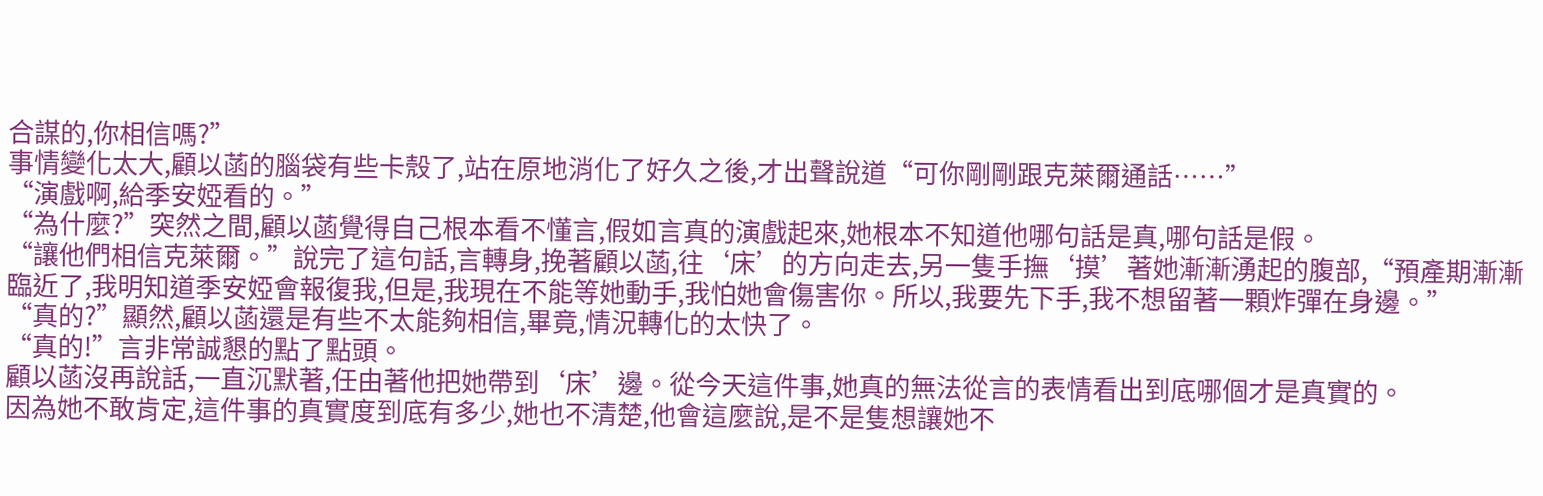合謀的,你相信嗎?”
事情變化太大,顧以菡的腦袋有些卡殼了,站在原地消化了好久之後,才出聲說道“可你剛剛跟克萊爾通話……”
“演戲啊,給季安婭看的。”
“為什麼?”突然之間,顧以菡覺得自己根本看不懂言,假如言真的演戲起來,她根本不知道他哪句話是真,哪句話是假。
“讓他們相信克萊爾。”說完了這句話,言轉身,挽著顧以菡,往‘床’的方向走去,另一隻手撫‘摸’著她漸漸湧起的腹部,“預產期漸漸臨近了,我明知道季安婭會報復我,但是,我現在不能等她動手,我怕她會傷害你。所以,我要先下手,我不想留著一顆炸彈在身邊。”
“真的?”顯然,顧以菡還是有些不太能夠相信,畢竟,情況轉化的太快了。
“真的!”言非常誠懇的點了點頭。
顧以菡沒再說話,一直沉默著,任由著他把她帶到‘床’邊。從今天這件事,她真的無法從言的表情看出到底哪個才是真實的。
因為她不敢肯定,這件事的真實度到底有多少,她也不清楚,他會這麼說,是不是隻想讓她不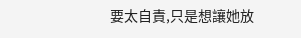要太自責,只是想讓她放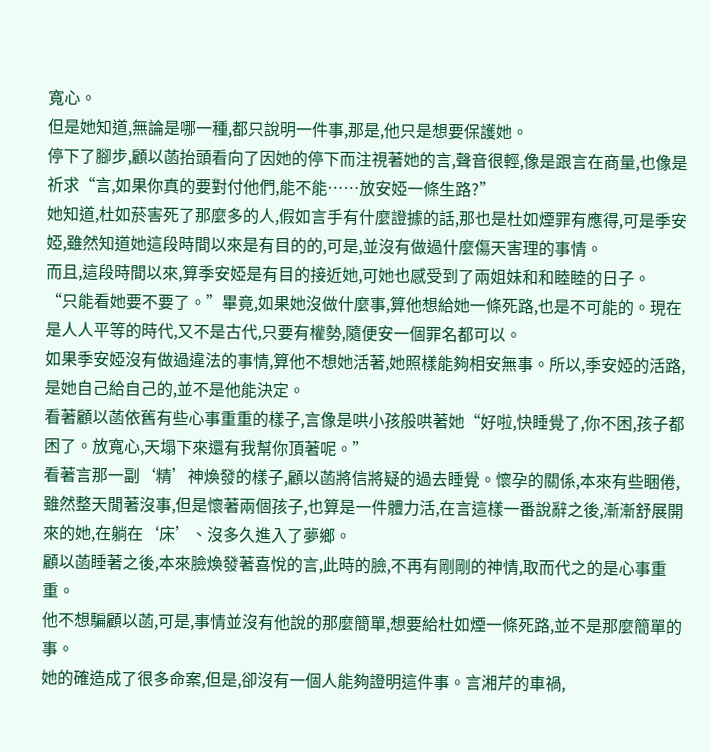寬心。
但是她知道,無論是哪一種,都只說明一件事,那是,他只是想要保護她。
停下了腳步,顧以菡抬頭看向了因她的停下而注視著她的言,聲音很輕,像是跟言在商量,也像是祈求“言,如果你真的要對付他們,能不能……放安婭一條生路?”
她知道,杜如菸害死了那麼多的人,假如言手有什麼證據的話,那也是杜如煙罪有應得,可是季安婭,雖然知道她這段時間以來是有目的的,可是,並沒有做過什麼傷天害理的事情。
而且,這段時間以來,算季安婭是有目的接近她,可她也感受到了兩姐妹和和睦睦的日子。
“只能看她要不要了。”畢竟,如果她沒做什麼事,算他想給她一條死路,也是不可能的。現在是人人平等的時代,又不是古代,只要有權勢,隨便安一個罪名都可以。
如果季安婭沒有做過違法的事情,算他不想她活著,她照樣能夠相安無事。所以,季安婭的活路,是她自己給自己的,並不是他能決定。
看著顧以菡依舊有些心事重重的樣子,言像是哄小孩般哄著她“好啦,快睡覺了,你不困,孩子都困了。放寬心,天塌下來還有我幫你頂著呢。”
看著言那一副‘精’神煥發的樣子,顧以菡將信將疑的過去睡覺。懷孕的關係,本來有些睏倦,雖然整天閒著沒事,但是懷著兩個孩子,也算是一件體力活,在言這樣一番說辭之後,漸漸舒展開來的她,在躺在‘床’、沒多久進入了夢鄉。
顧以菡睡著之後,本來臉煥發著喜悅的言,此時的臉,不再有剛剛的神情,取而代之的是心事重重。
他不想騙顧以菡,可是,事情並沒有他說的那麼簡單,想要給杜如煙一條死路,並不是那麼簡單的事。
她的確造成了很多命案,但是,卻沒有一個人能夠證明這件事。言湘芹的車禍,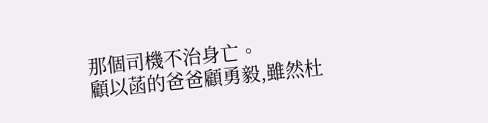那個司機不治身亡。
顧以菡的爸爸顧勇毅,雖然杜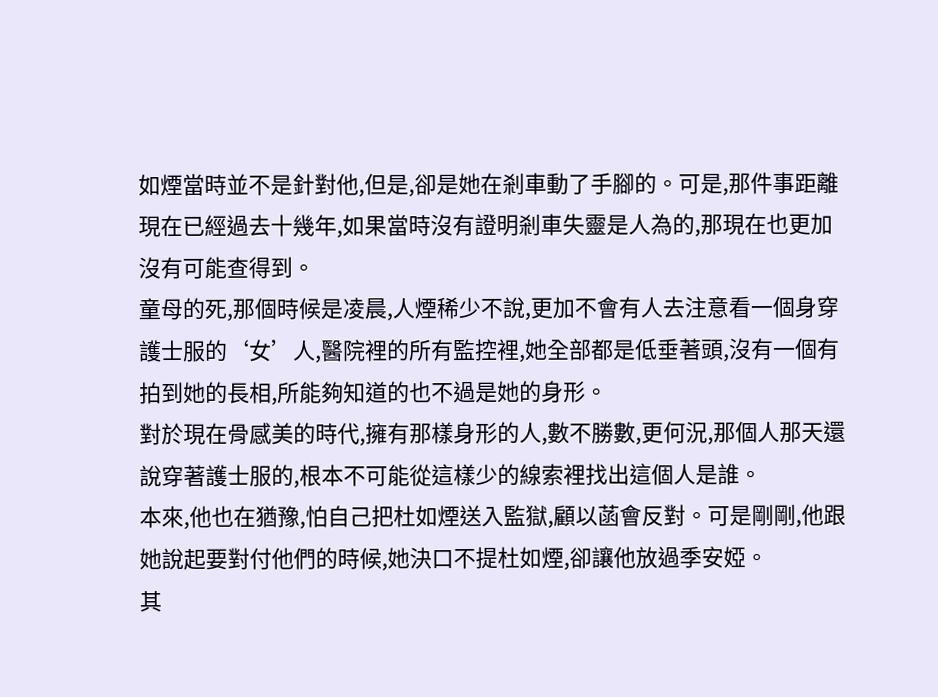如煙當時並不是針對他,但是,卻是她在剎車動了手腳的。可是,那件事距離現在已經過去十幾年,如果當時沒有證明剎車失靈是人為的,那現在也更加沒有可能查得到。
童母的死,那個時候是凌晨,人煙稀少不說,更加不會有人去注意看一個身穿護士服的‘女’人,醫院裡的所有監控裡,她全部都是低垂著頭,沒有一個有拍到她的長相,所能夠知道的也不過是她的身形。
對於現在骨感美的時代,擁有那樣身形的人,數不勝數,更何況,那個人那天還說穿著護士服的,根本不可能從這樣少的線索裡找出這個人是誰。
本來,他也在猶豫,怕自己把杜如煙送入監獄,顧以菡會反對。可是剛剛,他跟她說起要對付他們的時候,她決口不提杜如煙,卻讓他放過季安婭。
其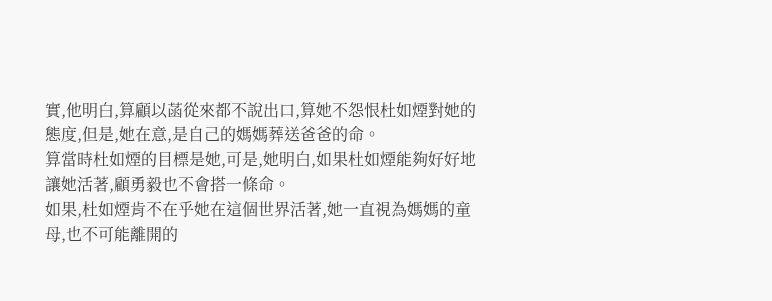實,他明白,算顧以菡從來都不說出口,算她不怨恨杜如煙對她的態度,但是,她在意,是自己的媽媽葬送爸爸的命。
算當時杜如煙的目標是她,可是,她明白,如果杜如煙能夠好好地讓她活著,顧勇毅也不會搭一條命。
如果,杜如煙肯不在乎她在這個世界活著,她一直視為媽媽的童母,也不可能離開的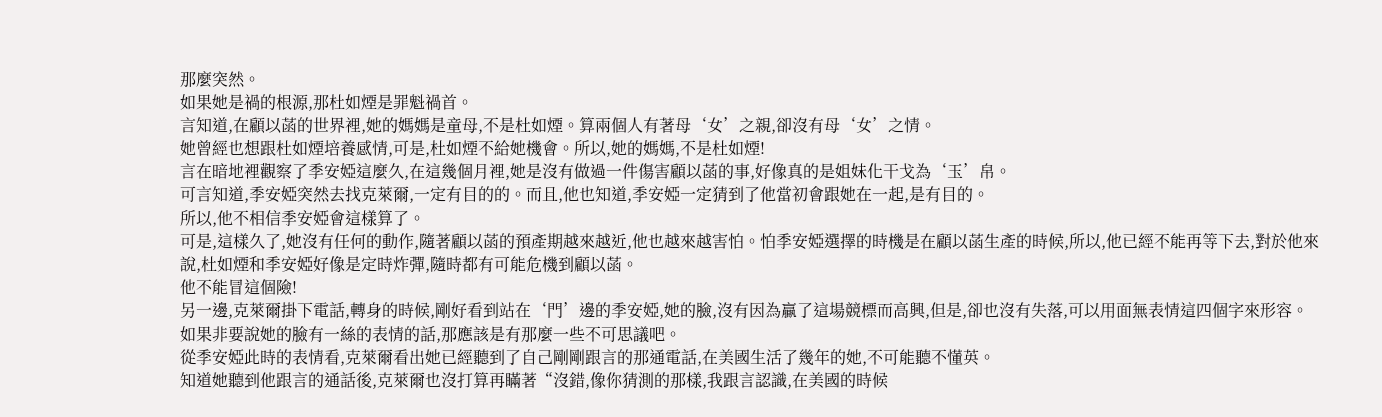那麼突然。
如果她是禍的根源,那杜如煙是罪魁禍首。
言知道,在顧以菡的世界裡,她的媽媽是童母,不是杜如煙。算兩個人有著母‘女’之親,卻沒有母‘女’之情。
她曾經也想跟杜如煙培養感情,可是,杜如煙不給她機會。所以,她的媽媽,不是杜如煙!
言在暗地裡觀察了季安婭這麼久,在這幾個月裡,她是沒有做過一件傷害顧以菡的事,好像真的是姐妹化干戈為‘玉’帛。
可言知道,季安婭突然去找克萊爾,一定有目的的。而且,他也知道,季安婭一定猜到了他當初會跟她在一起,是有目的。
所以,他不相信季安婭會這樣算了。
可是,這樣久了,她沒有任何的動作,隨著顧以菡的預產期越來越近,他也越來越害怕。怕季安婭選擇的時機是在顧以菡生產的時候,所以,他已經不能再等下去,對於他來說,杜如煙和季安婭好像是定時炸彈,隨時都有可能危機到顧以菡。
他不能冒這個險!
另一邊,克萊爾掛下電話,轉身的時候,剛好看到站在‘門’邊的季安婭,她的臉,沒有因為贏了這場競標而高興,但是,卻也沒有失落,可以用面無表情這四個字來形容。
如果非要說她的臉有一絲的表情的話,那應該是有那麼一些不可思議吧。
從季安婭此時的表情看,克萊爾看出她已經聽到了自己剛剛跟言的那通電話,在美國生活了幾年的她,不可能聽不懂英。
知道她聽到他跟言的通話後,克萊爾也沒打算再瞞著“沒錯,像你猜測的那樣,我跟言認識,在美國的時候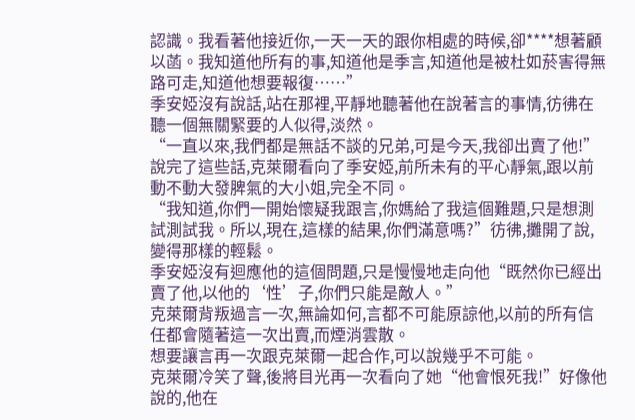認識。我看著他接近你,一天一天的跟你相處的時候,卻****想著顧以菡。我知道他所有的事,知道他是季言,知道他是被杜如菸害得無路可走,知道他想要報復……”
季安婭沒有說話,站在那裡,平靜地聽著他在說著言的事情,彷彿在聽一個無關緊要的人似得,淡然。
“一直以來,我們都是無話不談的兄弟,可是今天,我卻出賣了他!”說完了這些話,克萊爾看向了季安婭,前所未有的平心靜氣,跟以前動不動大發脾氣的大小姐,完全不同。
“我知道,你們一開始懷疑我跟言,你媽給了我這個難題,只是想測試測試我。所以,現在,這樣的結果,你們滿意嗎?”彷彿,攤開了說,變得那樣的輕鬆。
季安婭沒有迴應他的這個問題,只是慢慢地走向他“既然你已經出賣了他,以他的‘性’子,你們只能是敵人。”
克萊爾背叛過言一次,無論如何,言都不可能原諒他,以前的所有信任都會隨著這一次出賣,而煙消雲散。
想要讓言再一次跟克萊爾一起合作,可以說幾乎不可能。
克萊爾冷笑了聲,後將目光再一次看向了她“他會恨死我!”好像他說的,他在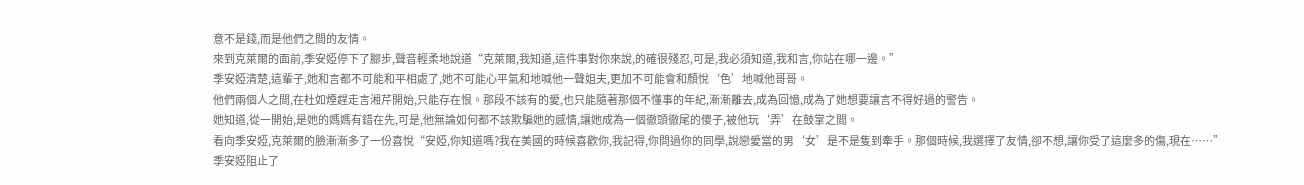意不是錢,而是他們之間的友情。
來到克萊爾的面前,季安婭停下了腳步,聲音輕柔地說道“克萊爾,我知道,這件事對你來說,的確很殘忍,可是,我必須知道,我和言,你站在哪一邊。”
季安婭清楚,這輩子,她和言都不可能和平相處了,她不可能心平氣和地喊他一聲姐夫,更加不可能會和顏悅‘色’地喊他哥哥。
他們兩個人之間,在杜如煙趕走言湘芹開始,只能存在恨。那段不該有的愛,也只能隨著那個不懂事的年紀,漸漸離去,成為回憶,成為了她想要讓言不得好過的警告。
她知道,從一開始,是她的媽媽有錯在先,可是,他無論如何都不該欺騙她的感情,讓她成為一個徹頭徹尾的傻子,被他玩‘弄’在鼓掌之間。
看向季安婭,克萊爾的臉漸漸多了一份喜悅“安婭,你知道嗎?我在美國的時候喜歡你,我記得,你問過你的同學,說戀愛當的男‘女’是不是隻到牽手。那個時候,我選擇了友情,卻不想,讓你受了這麼多的傷,現在……”
季安婭阻止了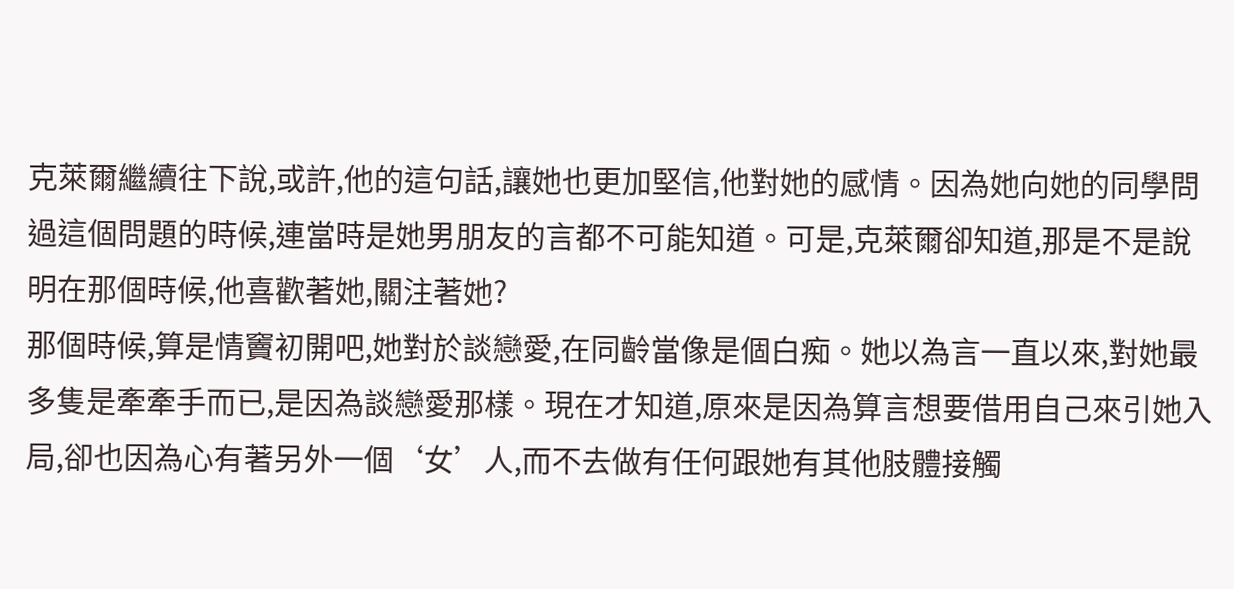克萊爾繼續往下說,或許,他的這句話,讓她也更加堅信,他對她的感情。因為她向她的同學問過這個問題的時候,連當時是她男朋友的言都不可能知道。可是,克萊爾卻知道,那是不是說明在那個時候,他喜歡著她,關注著她?
那個時候,算是情竇初開吧,她對於談戀愛,在同齡當像是個白痴。她以為言一直以來,對她最多隻是牽牽手而已,是因為談戀愛那樣。現在才知道,原來是因為算言想要借用自己來引她入局,卻也因為心有著另外一個‘女’人,而不去做有任何跟她有其他肢體接觸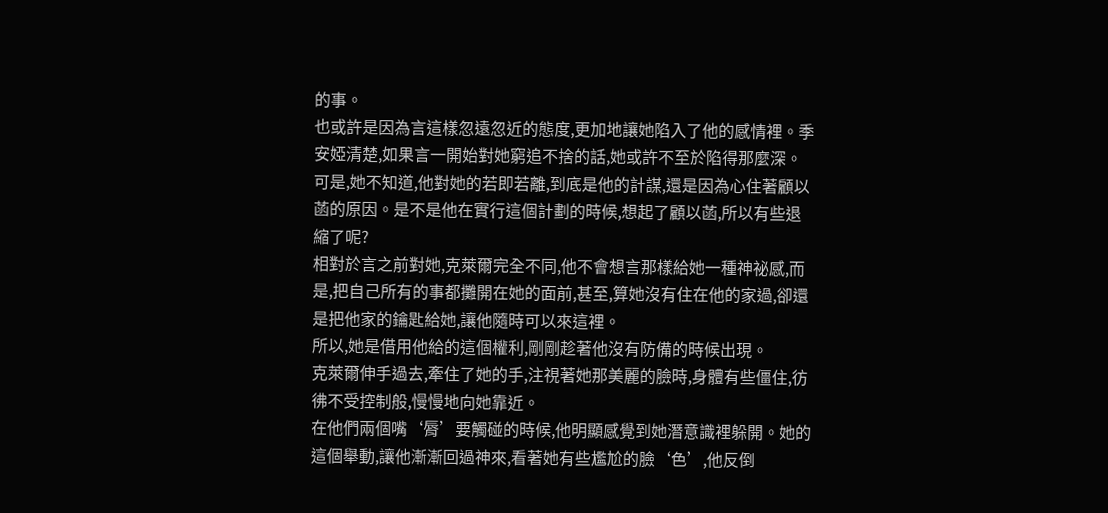的事。
也或許是因為言這樣忽遠忽近的態度,更加地讓她陷入了他的感情裡。季安婭清楚,如果言一開始對她窮追不捨的話,她或許不至於陷得那麼深。
可是,她不知道,他對她的若即若離,到底是他的計謀,還是因為心住著顧以菡的原因。是不是他在實行這個計劃的時候,想起了顧以菡,所以有些退縮了呢?
相對於言之前對她,克萊爾完全不同,他不會想言那樣給她一種神祕感,而是,把自己所有的事都攤開在她的面前,甚至,算她沒有住在他的家過,卻還是把他家的鑰匙給她,讓他隨時可以來這裡。
所以,她是借用他給的這個權利,剛剛趁著他沒有防備的時候出現。
克萊爾伸手過去,牽住了她的手,注視著她那美麗的臉時,身體有些僵住,彷彿不受控制般,慢慢地向她靠近。
在他們兩個嘴‘脣’要觸碰的時候,他明顯感覺到她潛意識裡躲開。她的這個舉動,讓他漸漸回過神來,看著她有些尷尬的臉‘色’,他反倒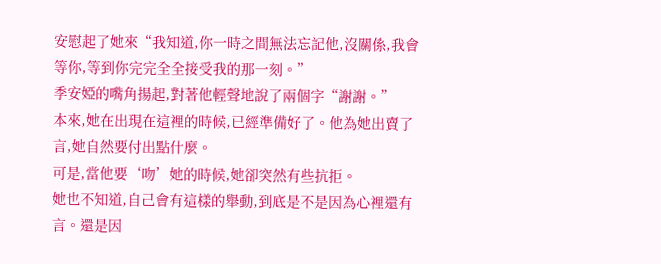安慰起了她來“我知道,你一時之間無法忘記他,沒關係,我會等你,等到你完完全全接受我的那一刻。”
季安婭的嘴角揚起,對著他輕聲地說了兩個字“謝謝。”
本來,她在出現在這裡的時候,已經準備好了。他為她出賣了言,她自然要付出點什麼。
可是,當他要‘吻’她的時候,她卻突然有些抗拒。
她也不知道,自己會有這樣的舉動,到底是不是因為心裡還有言。還是因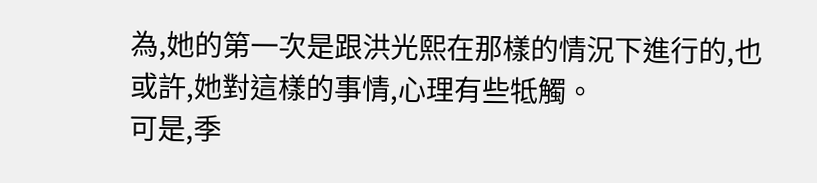為,她的第一次是跟洪光熙在那樣的情況下進行的,也或許,她對這樣的事情,心理有些牴觸。
可是,季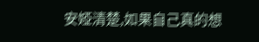安婭清楚,如果自己真的想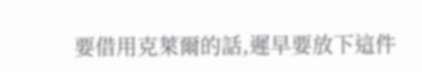要借用克萊爾的話,遲早要放下這件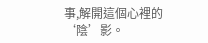事,解開這個心裡的‘陰’影。